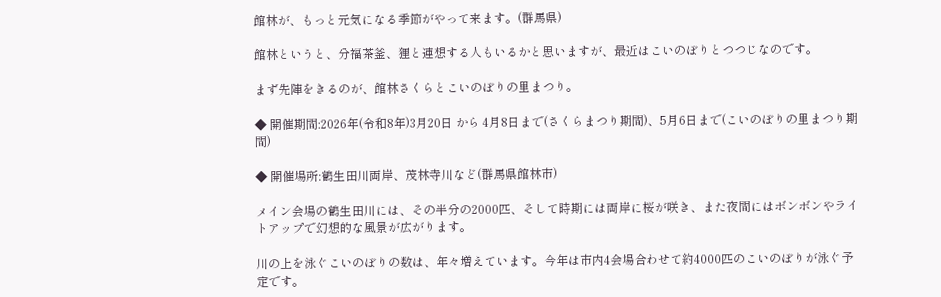館林が、もっと元気になる季節がやって来ます。(群馬県)

館林というと、分福茶釜、狸と連想する人もいるかと思いますが、最近はこいのぼりとつつじなのです。

まず先陣をきるのが、館林さくらとこいのぼりの里まつり。

◆ 開催期間:2026年(令和8年)3月20日 から 4月8日まで(さくらまつり期間)、5月6日まで(こいのぼりの里まつり期間)

◆ 開催場所:鶴生田川両岸、茂林寺川など(群馬県館林市)

メイン会場の鶴生田川には、その半分の2000匹、そして時期には両岸に桜が咲き、また夜間にはボンボンやライトアップで幻想的な風景が広がります。

川の上を泳ぐこいのぼりの数は、年々増えています。今年は市内4会場合わせて約4000匹のこいのぼりが泳ぐ予定です。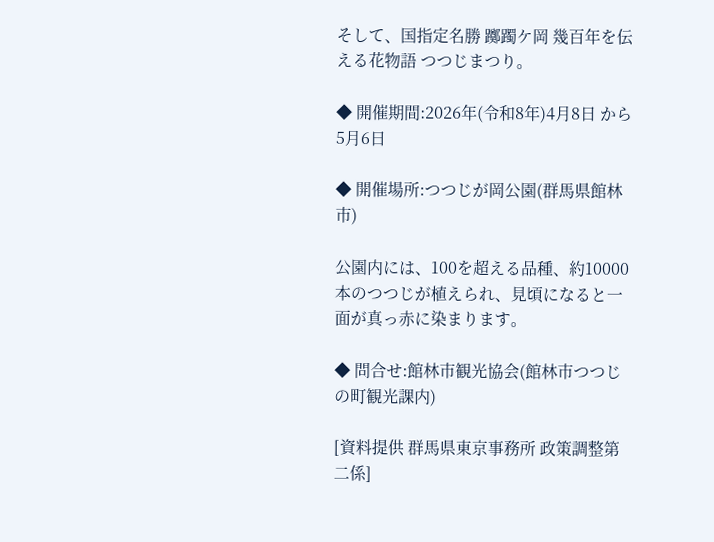そして、国指定名勝 躑躅ケ岡 幾百年を伝える花物語 つつじまつり。

◆ 開催期間:2026年(令和8年)4月8日 から 5月6日

◆ 開催場所:つつじが岡公園(群馬県館林市)

公園内には、100を超える品種、約10000本のつつじが植えられ、見頃になると一面が真っ赤に染まります。

◆ 問合せ:館林市観光協会(館林市つつじの町観光課内)

[資料提供 群馬県東京事務所 政策調整第二係]